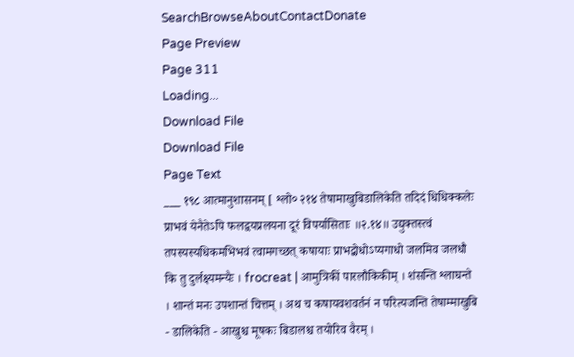SearchBrowseAboutContactDonate
Page Preview
Page 311
Loading...
Download File
Download File
Page Text
___ १९८ आत्मानुशासनम् [ श्लो० २१४ तेषामाखुबिडालिकेति तदिदं धिधिक्कलेः प्राभवं येनैतेऽपि फलद्वयप्रलयना दूरं विपर्यासिताः ॥२.१४॥ उद्युक्तस्त्वं तपस्यस्यधिकमभिभवं त्वामगच्छत् कषायाः प्राभद्बोधोऽप्यगाधो जलमिव जलधौ कि तु दुर्लक्ष्यमन्यैः । frocreat | आमुत्रिकीं पारलौकिकीम् । शंसन्ति श्लाघन्ते । शान्तं मनः उपशान्तं चित्तम् । अथ च कषायवशवर्तनं न परित्यजन्ति तेषाम्माखुबि - डालिकेति - आखुश्च मूषकः बिडालश्च तयोरिव वैरम् ।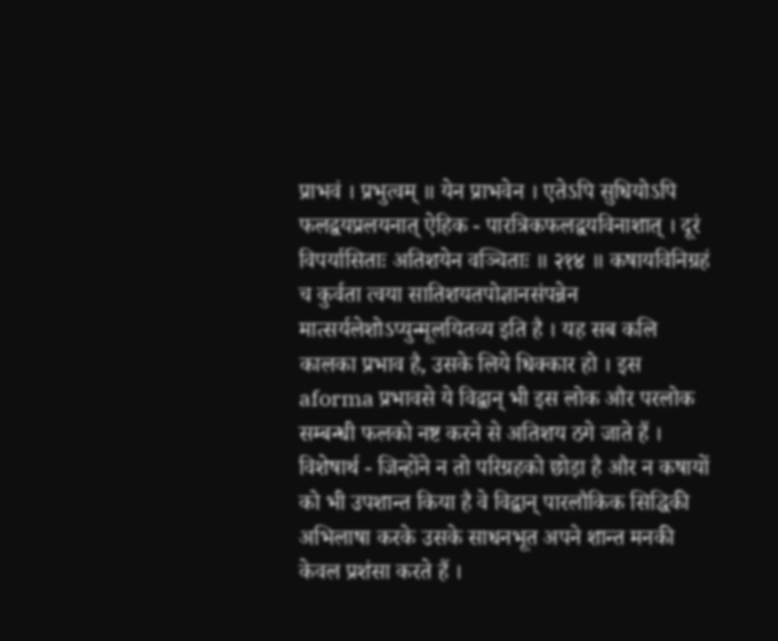प्राभवं । प्रभुत्वम् ॥ येन प्राभवेन । एतेऽपि सुधियोऽपि फलद्वयप्रलयनात् ऐहिक - पारत्रिकफलद्वयविनाशात् । दूरं विपर्यासिताः अतिशयेन वञ्चिताः ॥ २१४ ॥ कषायविनिग्रहं च कुर्वता त्वया सातिशयतपोज्ञानसंपन्नेन मात्सर्यलेशोऽप्युन्मूलयितव्य इति है । यह सब कलि कालका प्रभाव है, उसके लिये धिक्कार हो । इस aforma प्रभावसे ये विद्वान् भी इस लोक और परलोक सम्बन्धी फलको नष्ट करने से अतिशय ठगे जाते हैं । विशेषार्थ - जिन्होंने न तो परिग्रहको छोड़ा है और न कषायों को भी उपशान्त किया है वे विद्वान् पारलौकिक सिद्धिकी अभिलाषा करके उसके साधनभूत अपने शान्त मनकी केवल प्रशंसा करते हैं ।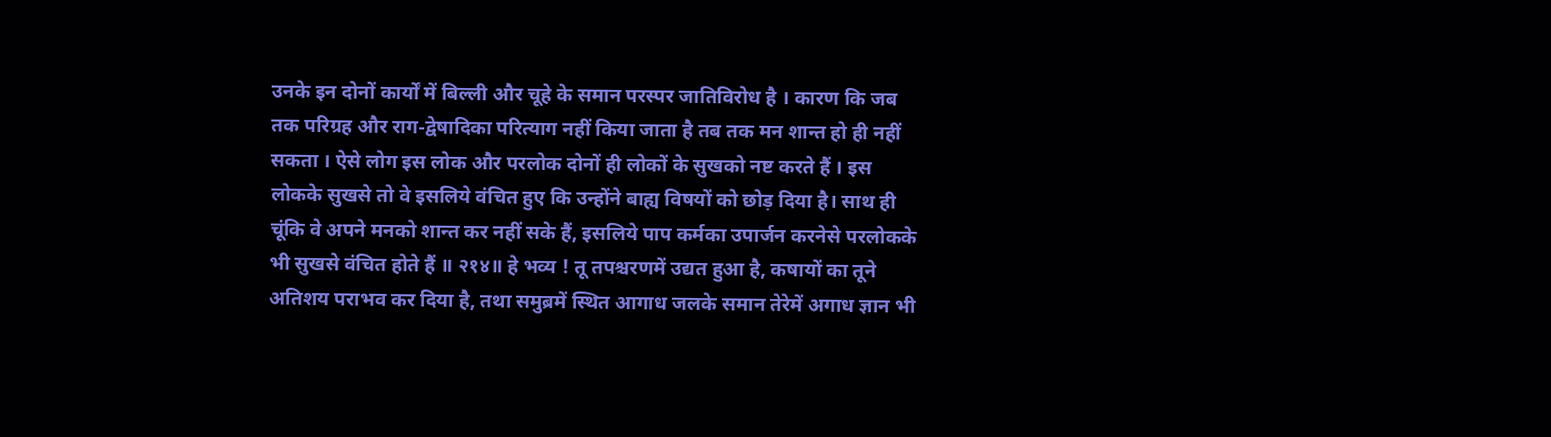उनके इन दोनों कार्यों में बिल्ली और चूहे के समान परस्पर जातिविरोध है । कारण कि जब तक परिग्रह और राग-द्वेषादिका परित्याग नहीं किया जाता है तब तक मन शान्त हो ही नहीं सकता । ऐसे लोग इस लोक और परलोक दोनों ही लोकों के सुखको नष्ट करते हैं । इस लोकके सुखसे तो वे इसलिये वंचित हुए कि उन्होंने बाह्य विषयों को छोड़ दिया है। साथ ही चूंकि वे अपने मनको शान्त कर नहीं सके हैं, इसलिये पाप कर्मका उपार्जन करनेसे परलोकके भी सुखसे वंचित होते हैं ॥ २१४॥ हे भव्य ! तू तपश्चरणमें उद्यत हुआ है, कषायों का तूने अतिशय पराभव कर दिया है, तथा समुब्रमें स्थित आगाध जलके समान तेरेमें अगाध ज्ञान भी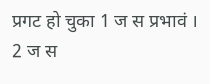प्रगट हो चुका 1 ज स प्रभावं । 2 ज स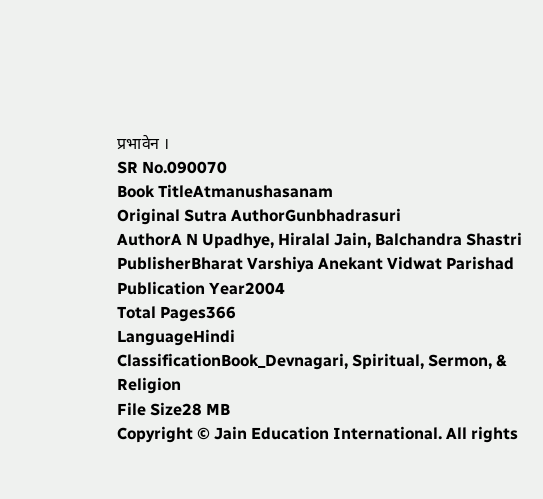प्रभावेन ।
SR No.090070
Book TitleAtmanushasanam
Original Sutra AuthorGunbhadrasuri
AuthorA N Upadhye, Hiralal Jain, Balchandra Shastri
PublisherBharat Varshiya Anekant Vidwat Parishad
Publication Year2004
Total Pages366
LanguageHindi
ClassificationBook_Devnagari, Spiritual, Sermon, & Religion
File Size28 MB
Copyright © Jain Education International. All rights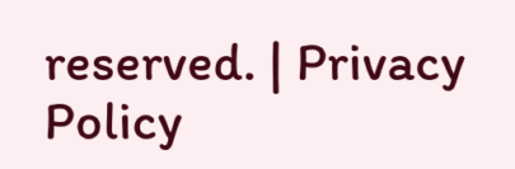reserved. | Privacy Policy